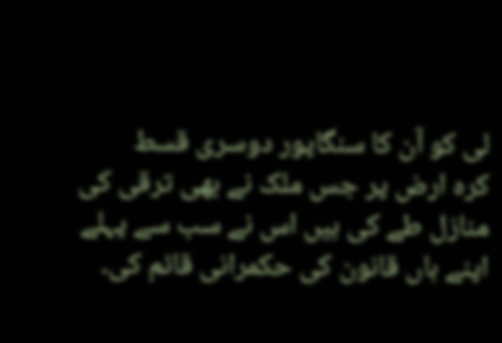لی کو آن کا سنگاپور دوسری قسط
کرہ ارض پر جس ملک نے بھی ترقی کی منازل طے کی ہیں اس نے سب سے پہلے اپنے ہاں قانون کی حکمرانی قائم کی۔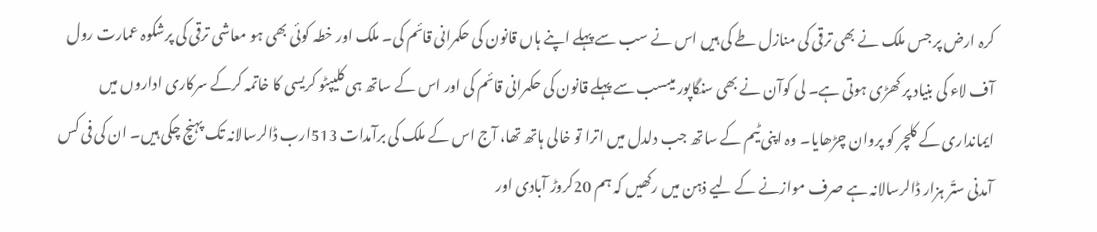کرہ ارض پر جس ملک نے بھی ترقی کی منازل طے کی ہیں اس نے سب سے پہلے اپنے ہاں قانون کی حکمرانی قائم کی۔ ملک اور خطہ کوئی بھی ہو معاشی ترقی کی پرشکوہ عمارت رول آف لاء کی بنیاد پر کھڑی ہوتی ہے۔ لی کوآن نے بھی سنگاپور میںسب سے پہلے قانون کی حکمرانی قائم کی اور اس کے ساتھ ہی کلیپٹو کریسی کا خاتمہ کرکے سرکاری اداروں میں ایمانداری کے کلچر کو پروان چڑھایا۔ وہ اپنی ٹیم کے ساتھ جب دلدل میں اترا تو خالی ہاتھ تھا، آج اس کے ملک کی برآمدات 513ارب ڈالرسالانہ تک پہنچ چکی ہیں۔ ان کی فی کس آمدنی ستّر ہزار ڈالرسالانہ ہے صرف موازنے کے لیے ذہن میں رکھیں کہ ہم 20کروڑ آبادی اور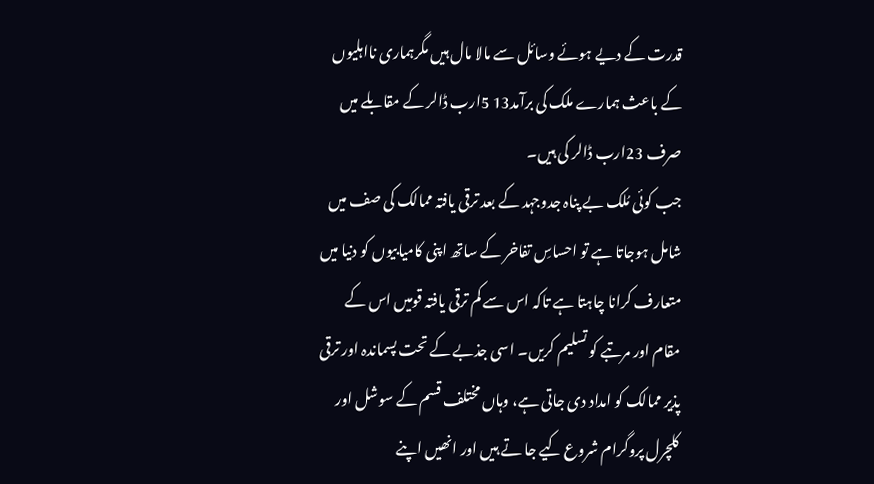قدرت کے دیے ہوئے وسائل سے مالا مال ہیں مگرہماری نااہلیوں کے باعث ہمارے ملک کی برآمد13 5ارب ڈالر کے مقابلے میں صرف 23ارب ڈالر کی ہیں۔
جب کوئی مُلک بے پناہ جدوجہد کے بعد ترقی یافتہ ممالک کی صف میں شامل ہوجاتا ہے تو احساسِ تفاخر کے ساتھ اپنی کامیابیوں کو دنیا میں متعارف کرانا چاہتا ہے تاکہ اس سے کم ترقی یافتہ قومیں اس کے مقام اور مرتبے کو تسلیم کریں۔ اسی جذبے کے تحت پسماندہ اور ترقی پذیر ممالک کو امداد دی جاتی ہے، وہاں مختلف قسم کے سوشل اور کلچرل پروگرام شروع کیے جا تے ہیں اور انھیں اپنے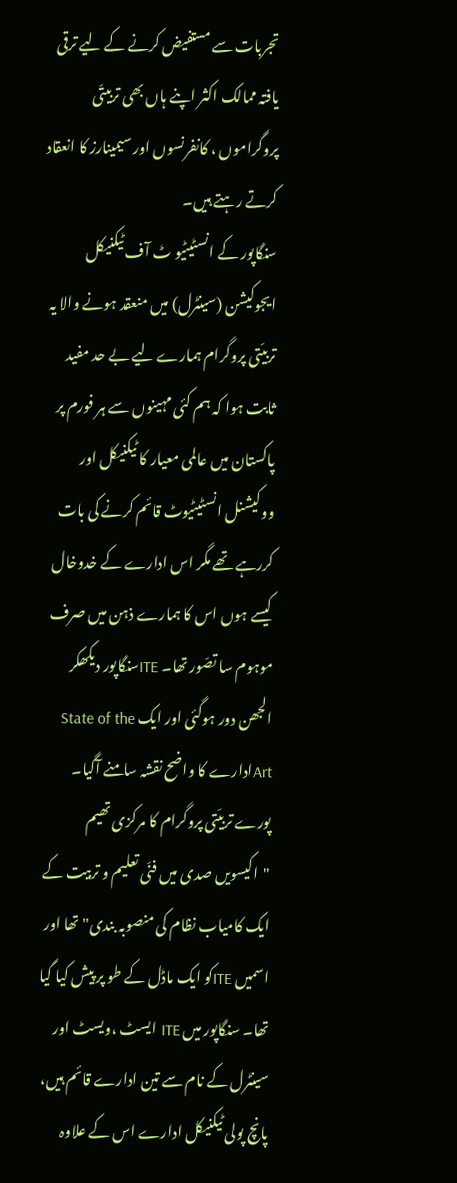تجربات سے مستفیض کرنے کے لیے ترقی یافتہ ممالک اکثر اپنے ہاں بھی تربیتّی پروگراموں ، کانفرنسوں اور سیمینارز کا انعقاد کرتے رہتے ہیں۔
سنگاپور کے انسٹیٹیو ٹ آف ٹیکنیکل ایجوکیشن (سینٹرل) میں منعقد ہونے والا یہ تربیّتی پروگرام ہمارے لیے بے حد مفید ثابت ہوا کہ ہم کئی مہینوں سے ہر فورم پر پاکستان میں عالمی معیار کا ٹیکنیکل اور ووکیشنل انسٹیٹیوٹ قائم کرنے کی بات کررہے تھے مگر اس ادارے کے خدوخال کیسے ہوں اس کا ہمارے ذہن میں صرف موہوم سا تصّور تھا۔ ITEسنگاپور دیکھکر الجھن دور ہوگئی اور ایک State of the Artادارے کا واضح نقشہ سامنے آگیا۔
پورے تربیّتی پروگرام کا مرکزی تھیم "اکیسویں صدی میں فنّی تعلیم و تربیت کے ایک کامیاب نظام کی منصوبہ بندی" تھا اور اسمیں ITEکو ایک ماڈل کے طو پر پیش کیا گیا تھا۔ سنگاپور میں ITE ایسٹ ،ویسٹ اور سینٹرل کے نام سے تین ادارے قائم ہیں، پانچ پولی ٹیکنیکل ادارے اس کے علاوہ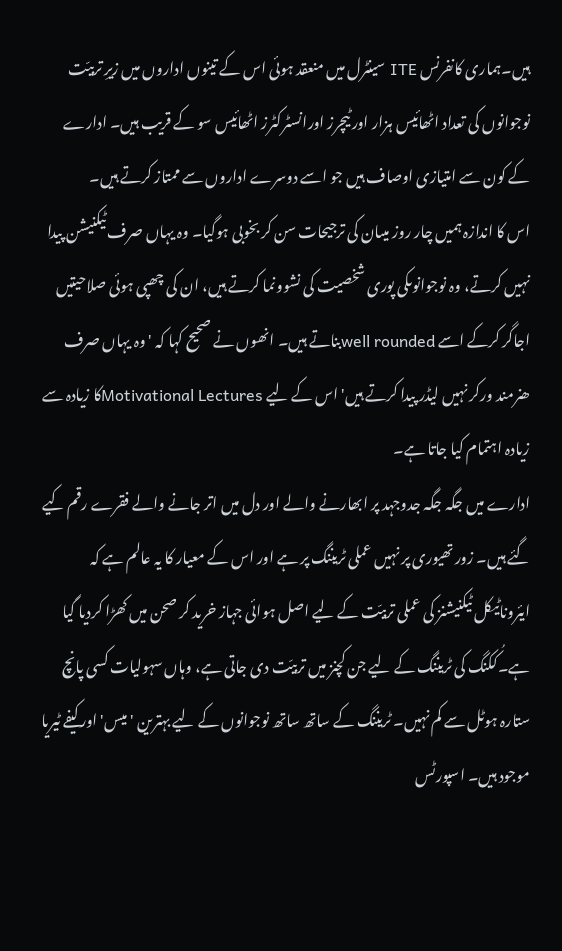ہیں۔ہماری کانفرنس ITE سینٹرل میں منعقد ہوئی اس کے تینوں اداروں میں زیرِ تربیّت نوجوانوں کی تعداد اٹھائیس ہزار اور ٹیچرز اورانسٹرکٹرز اٹھائیس سو کے قریب ہیں۔ ادارے کے کون سے امتیازی اوصاف ہیں جو اسے دوسرے اداروں سے ممتاز کرتے ہیں۔
اس کا اندازہ ہمیں چار روز میںان کی ترجیحات سن کر بخوبی ہوگیا۔ وہ یہاں صرف ٹیکنیشن پیدا نہیں کرتے، وہ نوجوانوںکی پوری شخصیت کی نشوونما کرتے ہیں، ان کی چھپی ہوئی صلاحیتیں اجاگر کرکے اسے well roundedبناتے ہیں۔ انھوں نے صحیح کہا کہ ' وہ یہاں صرف ھنرمند ورکر نہیں لیڈر پیدا کرتے ہیں' اس کے لیے Motivational Lecturesکا زیادہ سے زیادہ اہتمام کیا جاتا ہے۔
ادارے میں جگہ جگہ جدوجہد پر ابھارنے والے اور دل میں اتر جانے والے فقرے رقم کیے گئے ہیں۔ زور تھیوری پر نہیں عملی ٹریننگ پر ہے اور اس کے معیار کا یہ عالم ہے کہ ایئروناٹیکل ٹیکنیشنز کی عملی تربیّت کے لیے اصل ہوائی جہاز خرید کر صحن میں کھڑا کردیا گیا ہے۔کُکنگ کی ٹریننگ کے لیے جن کچنز میں تربیّت دی جاتی ہے، وہاں سہولیات کسی پانچ ستارہ ہوٹل سے کم نہیں۔ ٹریننگ کے ساتھ ساتھ نوجوانوں کے لیے بہترین 'میس'اور کیفے ٹیریا موجود ہیں۔ اسپورٹس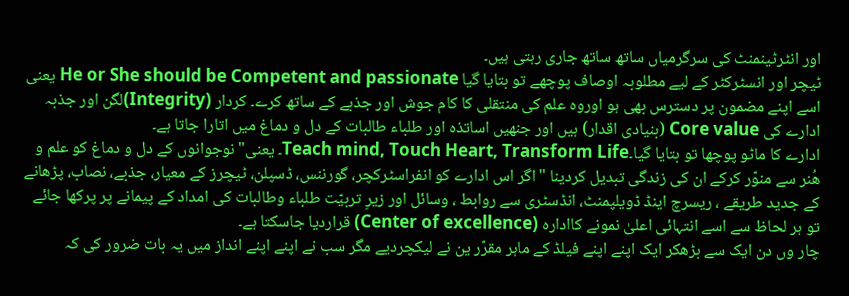اور انٹرٹینمنٹ کی سرگرمیاں ساتھ ساتھ جاری رہتی ہیں۔
ٹیچر اور انسٹرکٹر کے لیے مطلوبہ اوصاف پوچھے تو بتایا گیا He or She should be Competent and passionate یعنی اسے اپنے مضمون پر دسترس بھی ہو اوروہ علم کی منتقلی کا کام جوش اور جذبے کے ساتھ کرے۔ کردار (Integrity)لگن اور جذبہ ادارے کی Core value (بنیادی اقدار) ہیں اور جنھیں اساتذہ اور طلباء طالبات کے دل و دماغ میں اتارا جاتا ہے۔
ادارے کا ماٹو پوچھا تو بتایا گیا۔Teach mind, Touch Heart, Transform Life۔ یعنی"نوجوانوں کے دل و دماغ کو علم و ھُنر سے منوّر کرکے ان کی زندگی تبدیل کردینا " اگر اس ادارے کو انفراسٹرکچر، گورننس، ڈسپلن، ٹیچرز کے معیار، جذبے، نصاب، پڑھانے کے جدید طریقے ، ریسرچ اینڈ ڈویلپمنٹ، انڈسٹری سے روابط ، وسائل اور زیرِ تربیّت طلباء وطالبات کی امداد کے پیمانے پر پرکھا جائے تو ہر لحاظ سے اسے انتہائی اعلیٰ نمونے کاادارہ (Center of excellence) قراردیا جاسکتا ہے۔
چار وں دن ایک سے بڑھکر ایک اپنے اپنے فیلڈ کے ماہر مقرّر ین نے لیکچردیے مگر سب نے اپنے اپنے انداز میں یہ بات ضرور کی کہ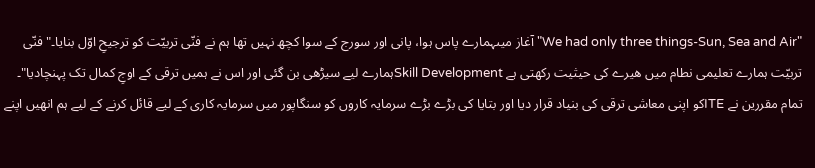"We had only three things-Sun, Sea and Air" آغاز میںہمارے پاس ہوا، پانی اور سورج کے سوا کچھ نہیں تھا ہم نے فنّی تربیّت کو ترجیحِ اوّل بنایا۔" فنّی تربیّت ہمارے تعلیمی نطام میں ھیرے کی حیثیت رکھتی ہے Skill Developmentہمارے لیے سیڑھی بن گئی اور اس نے ہمیں ترقی کے اوجِ کمال تک پہنچادیا"۔
تمام مقررین نے ITEکو اپنی معاشی ترقی کی بنیاد قرار دیا اور بتایا کی بڑے بڑے سرمایہ کاروں کو سنگاپور میں سرمایہ کاری کے لیے قائل کرنے کے لیے ہم انھیں اپنے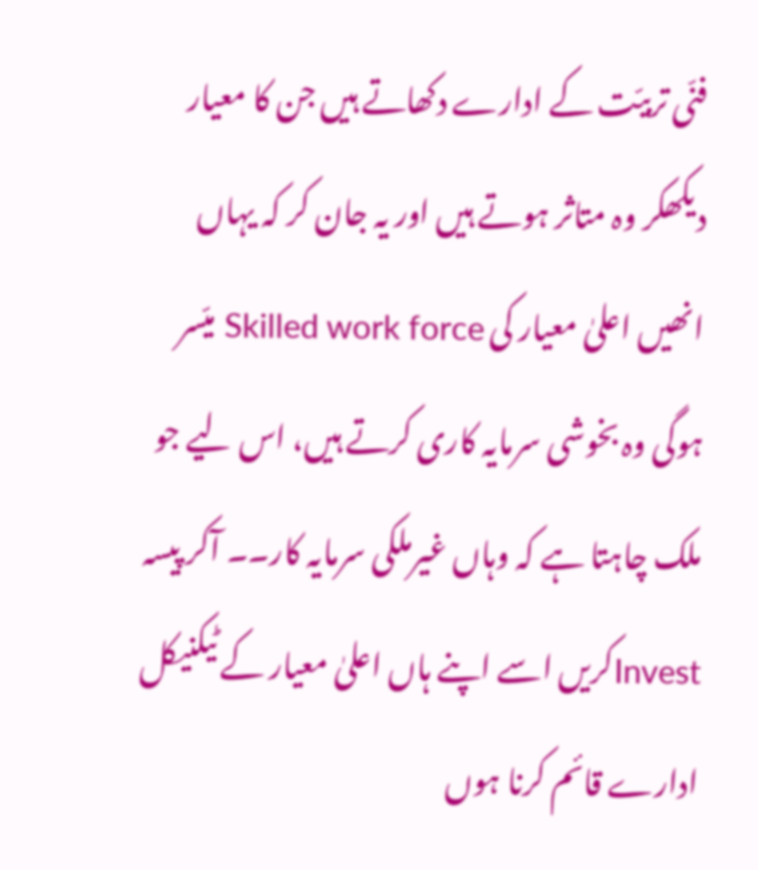فنّی تربیّت کے ادارے دکھاتے ہیں جن کا معیار دیکھکر وہ متاثر ہوتے ہیں اور یہ جان کر کہ یہاں انھیں اعلیٰ معیار کی Skilled work force میّسر ہوگی وہ بخوشی سرمایہ کاری کرتے ہیں، اس لیے جو ملک چاہتا ہے کہ وہاں غیرملکی سرمایہ کار۔۔ آکر پیسہ Investکریں اسے اپنے ہاں اعلیٰ معیار کے ٹیکنیکل ادارے قائم کرنا ہوں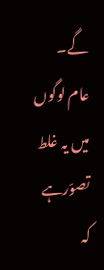گے۔
عام لوگوں میں یہ غلط تصوّرہے کہ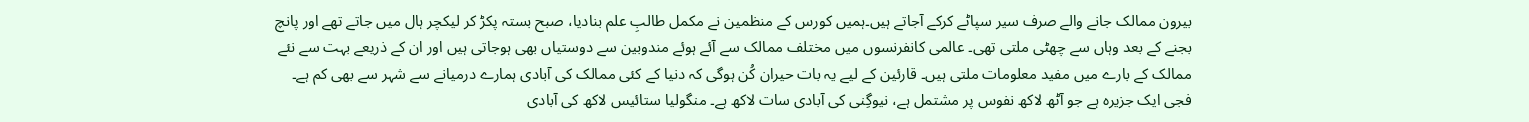بیرون ممالک جانے والے صرف سیر سپاٹے کرکے آجاتے ہیں۔ہمیں کورس کے منظمین نے مکمل طالبِ علم بنادیا، صبح بستہ پکڑ کر لیکچر ہال میں جاتے تھے اور پانچ بجنے کے بعد وہاں سے چھٹی ملتی تھی۔ عالمی کانفرنسوں میں مختلف ممالک سے آئے ہوئے مندوبین سے دوستیاں بھی ہوجاتی ہیں اور ان کے ذریعے بہت سے نئے ممالک کے بارے میں مفید معلومات ملتی ہیں۔ قارئین کے لیے یہ بات حیران کُن ہوگی کہ دنیا کے کئی ممالک کی آبادی ہمارے درمیانے سے شہر سے بھی کم ہے۔ فجی ایک جزیرہ ہے جو آٹھ لاکھ نفوس پر مشتمل ہے، نیوگِنی کی آبادی سات لاکھ ہے۔ منگولیا ستائیس لاکھ کی آبادی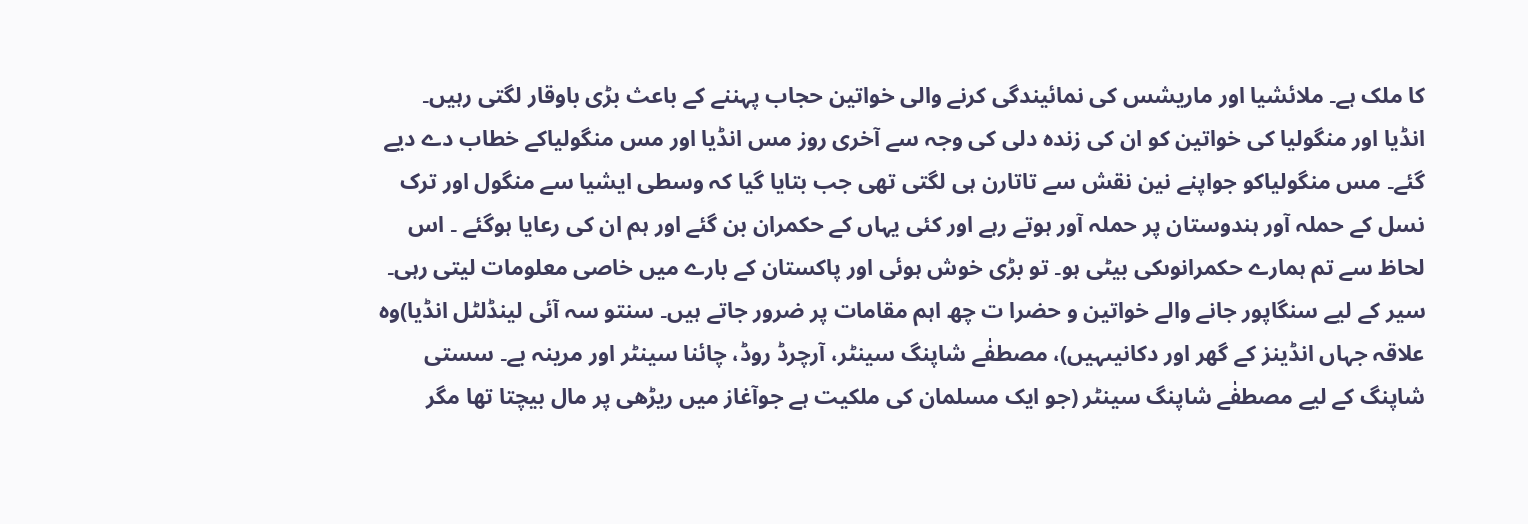کا ملک ہے۔ ملائشیا اور ماریشس کی نمائیندگی کرنے والی خواتین حجاب پہننے کے باعث بڑی باوقار لگتی رہیں۔
انڈیا اور منگولیا کی خواتین کو ان کی زندہ دلی کی وجہ سے آخری روز مس انڈیا اور مس منگولیاکے خطاب دے دیے گئے۔ مس منگولیاکو جواپنے نین نقش سے تاتارن ہی لگتی تھی جب بتایا گیا کہ وسطی ایشیا سے منگول اور ترک نسل کے حملہ آور ہندوستان پر حملہ آور ہوتے رہے اور کئی یہاں کے حکمران بن گئے اور ہم ان کی رعایا ہوگئے ۔ اس لحاظ سے تم ہمارے حکمرانوںکی بیٹی ہو۔ تو بڑی خوش ہوئی اور پاکستان کے بارے میں خاصی معلومات لیتی رہی۔
سیر کے لیے سنگاپور جانے والے خواتین و حضرا ت چھ اہم مقامات پر ضرور جاتے ہیں۔ سنتو سہ آئی لینڈلٹل انڈیا)وہ علاقہ جہاں انڈینز کے گھر اور دکانیںہیں)، مصطفٰے شاپنگ سینٹر، آرچرڈ روڈ، چائنا سینٹر اور مرینہ بے۔ سستی شاپنگ کے لیے مصطفٰے شاپنگ سینٹر (جو ایک مسلمان کی ملکیت ہے جوآغاز میں ریڑھی پر مال بیچتا تھا مگر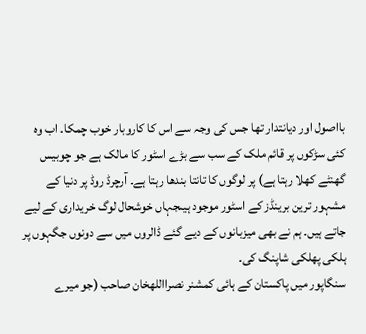بااصول اور دیانتدار تھا جس کی وجہ سے اس کا کاروبار خوب چمکا۔ اب وہ کئی سڑکوں پر قائم ملک کے سب سے بڑے اسٹور کا مالک ہے جو چوبیس گھنٹے کھلا رہتا ہے) پر لوگوں کا تانتا بندھا رہتا ہے۔ آرچرڈ روڈ پر دنیا کے مشہور ترین برینڈز کے اسٹور موجود ہیںجہاں خوشحال لوگ خریداری کے لیے جاتے ہیں۔ ہم نے بھی میزبانوں کے دیے گئے ڈالروں میں سے دونوں جگہوں پر ہلکی پھلکی شاپنگ کی۔
سنگاپور میں پاکستان کے ہائی کمشنر نصرااللهخان صاحب (جو میرے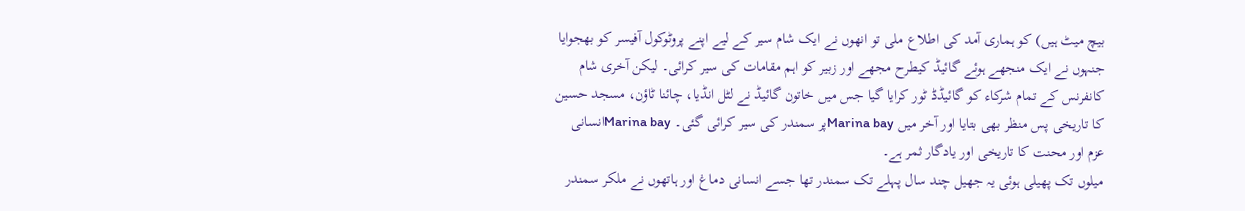بیچ میٹ ہیں) کو ہماری آمد کی اطلاع ملی تو انھوں نے ایک شام سیر کے لیے اپنے پروٹوکول آفیسر کو بھجوایا جنہوں نے ایک منجھے ہوئے گائیڈ کیطرح مجھے اور زبیر کو اہم مقامات کی سیر کرائی۔ لیکن آخری شام کانفرنس کے تمام شرکاء کو گائیڈڈ ٹور کرایا گیا جس میں خاتون گائیڈ نے لٹل انڈیا، چائنا ٹاؤن، مسجد حسین کا تاریخی پس منظر بھی بتایا اور آخر میں Marina bayپر سمندر کی سیر کرائی گئی۔ Marina bayانسانی عزم اور محنت کا تاریخی اور یادگار ثمر ہے۔
میلوں تک پھیلی ہوئی یہ جھیل چند سال پہلے تک سمندر تھا جسے انسانی دماغ اور ہاتھوں نے ملکر سمندر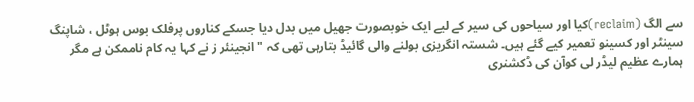سے الگ (reclaim)کیا اور سیاحوں کی سیر کے لیے ایک خوبصورت جھیل میں بدل دیا جسکے کناروں پرفلک بوس ہوٹل ، شاپنگ سینٹر اور کسینو تعمیر کیے گئے ہیں۔ شستہ انگریزی بولنے والی گائیڈ بتارہی تھی کہ "انجینئر ز نے کہا یہ کام ناممکن ہے مگر ہمارے عظیم لیڈر لی کوآن کی ڈکشنری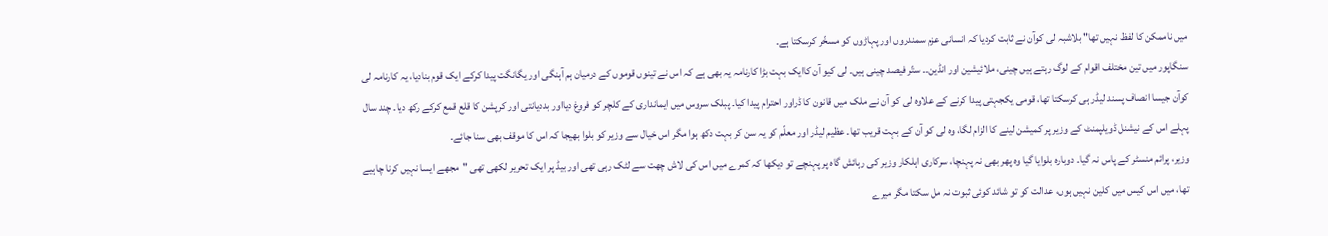میں ناممکن کا لفظ نہیں تھا" بلاشبہ لی کوآن نے ثابت کردیا کہ انسانی عزم سمندروں اور پہاڑوں کو مسخّر کرسکتا ہے۔
سنگاپور میں تین مختلف اقوام کے لوگ رہتے ہیں چینی، ملائیشین اور انڈین۔۔ ستّر فیصد چینی ہیں۔ لی کیو آن کاایک بہت بڑا کارنامہ یہ بھی ہے کہ اس نے تینوں قوموں کے درمیان ہم آہنگی اور یگانگت پیدا کرکے ایک قوم بنادیا، یہ کارنامہ لی کوآن جیسا انصاف پسند لیڈر ہی کرسکتا تھا، قومی یکجہتی پیدا کرنے کے علاوہ لی کو آن نے ملک میں قانون کا ڈراور احترام پیدا کیا۔ پبلک سروس میں ایمانداری کے کلچر کو فروغ دیااور بددیانتی اور کرپشن کا قلع قمع کرکے رکھ دیا۔ چند سال پہلے اس کے نیشنل ڈویلپمنٹ کے وزیر پر کمیشن لینے کا الزام لگا، وہ لی کو آن کے بہت قریب تھا۔ عظیم لیڈر اور معلّم کو یہ سن کر بہت دکھ ہوا مگر اس خیال سے وزیر کو بلوا بھیجا کہ اس کا موقف بھی سنا جائے۔
وزیر، پرائم منسٹر کے پاس نہ گیا۔ دوبارہ بلوایا گیا وہ پھر بھی نہ پہنچا، سرکاری اہلکار وزیر کی رہائش گاہ پر پہنچے تو دیکھا کہ کمرے میں اس کی لاش چھت سے لٹک رہی تھی اور بیڈ پر ایک تحریر لکھی تھی "مجھے ایسا نہیں کرنا چاہیے تھا، میں اس کیس میں کلین نہیں ہوں، عدالت کو تو شائد کوئی ثبوت نہ مل سکتا مگر میرے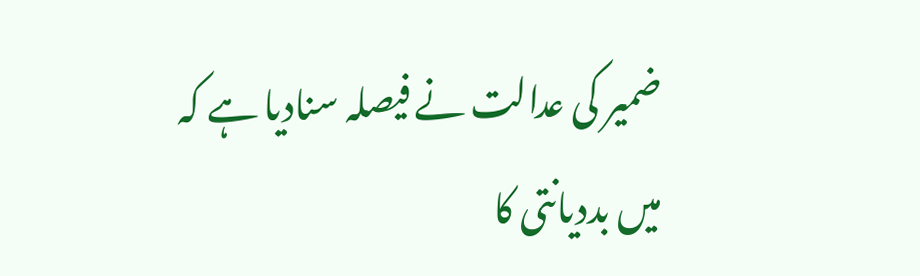ضمیر کی عدالت نے فیصلہ سنادیا ہے کہ میں بددیانتی کا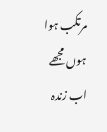مرتکب ہوا ہوں مجھے اب زندہ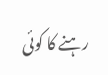رہنے کا کوئی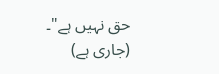حق نہیں ہے"۔
(جاری ہے)